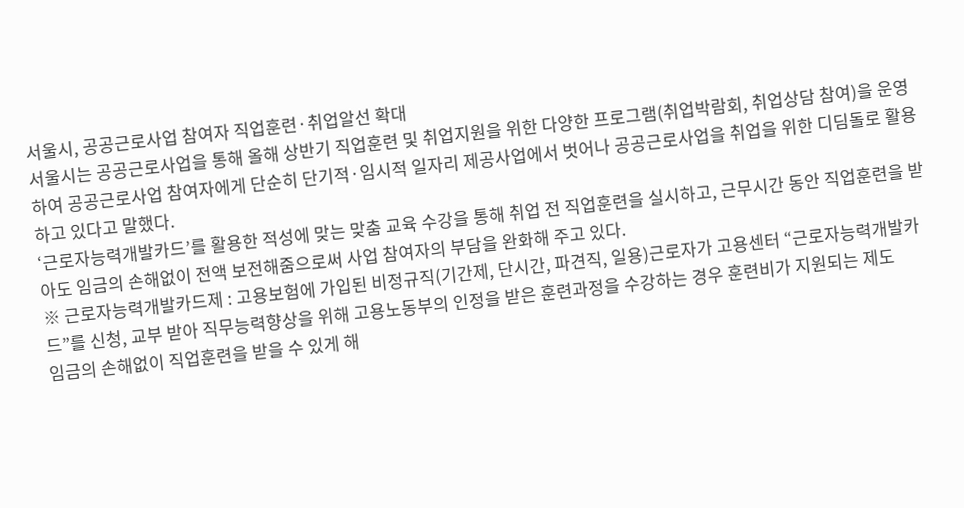서울시, 공공근로사업 참여자 직업훈련·취업알선 확대
서울시는 공공근로사업을 통해 올해 상반기 직업훈련 및 취업지원을 위한 다양한 프로그램(취업박람회, 취업상담 참여)을 운영하여 공공근로사업 참여자에게 단순히 단기적·임시적 일자리 제공사업에서 벗어나 공공근로사업을 취업을 위한 디딤돌로 활용하고 있다고 말했다.
‘근로자능력개발카드’를 활용한 적성에 맞는 맞춤 교육 수강을 통해 취업 전 직업훈련을 실시하고, 근무시간 동안 직업훈련을 받아도 임금의 손해없이 전액 보전해줌으로써 사업 참여자의 부담을 완화해 주고 있다.
※ 근로자능력개발카드제 : 고용보험에 가입된 비정규직(기간제, 단시간, 파견직, 일용)근로자가 고용센터 “근로자능력개발카드”를 신청, 교부 받아 직무능력향상을 위해 고용노동부의 인정을 받은 훈련과정을 수강하는 경우 훈련비가 지원되는 제도
임금의 손해없이 직업훈련을 받을 수 있게 해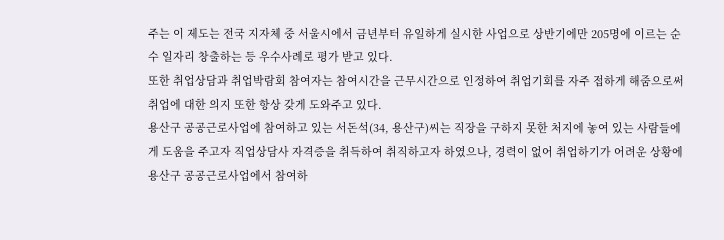주는 이 제도는 전국 지자체 중 서울시에서 금년부터 유일하게 실시한 사업으로 상반기에만 205명에 이르는 순수 일자리 창출하는 등 우수사례로 평가 받고 있다.
또한 취업상담과 취업박람회 참여자는 참여시간을 근무시간으로 인정하여 취업기회를 자주 접하게 해줌으로써 취업에 대한 의지 또한 항상 갖게 도와주고 있다.
용산구 공공근로사업에 참여하고 있는 서돈석(34, 용산구)씨는 직장을 구하지 못한 처지에 놓여 있는 사람들에게 도움을 주고자 직업상담사 자격증을 취득하여 취직하고자 하였으나, 경력이 없어 취업하기가 어려운 상황에 용산구 공공근로사업에서 참여하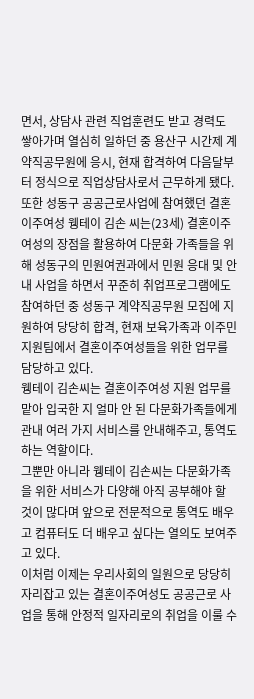면서, 상담사 관련 직업훈련도 받고 경력도 쌓아가며 열심히 일하던 중 용산구 시간제 계약직공무원에 응시, 현재 합격하여 다음달부터 정식으로 직업상담사로서 근무하게 됐다.
또한 성동구 공공근로사업에 참여했던 결혼이주여성 웽테이 김손 씨는(23세) 결혼이주여성의 장점을 활용하여 다문화 가족들을 위해 성동구의 민원여권과에서 민원 응대 및 안내 사업을 하면서 꾸준히 취업프로그램에도 참여하던 중 성동구 계약직공무원 모집에 지원하여 당당히 합격, 현재 보육가족과 이주민지원팀에서 결혼이주여성들을 위한 업무를 담당하고 있다.
웽테이 김손씨는 결혼이주여성 지원 업무를 맡아 입국한 지 얼마 안 된 다문화가족들에게 관내 여러 가지 서비스를 안내해주고, 통역도 하는 역할이다.
그뿐만 아니라 웽테이 김손씨는 다문화가족을 위한 서비스가 다양해 아직 공부해야 할 것이 많다며 앞으로 전문적으로 통역도 배우고 컴퓨터도 더 배우고 싶다는 열의도 보여주고 있다.
이처럼 이제는 우리사회의 일원으로 당당히 자리잡고 있는 결혼이주여성도 공공근로 사업을 통해 안정적 일자리로의 취업을 이룰 수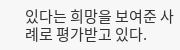있다는 희망을 보여준 사례로 평가받고 있다.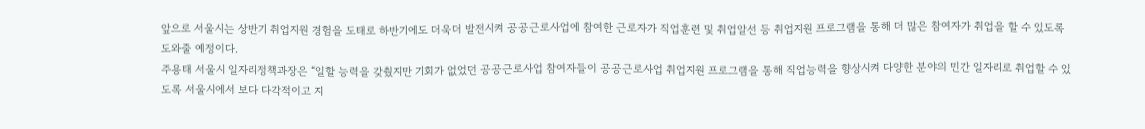앞으로 서울시는 상반기 취업지원 경험을 도태로 하반기에도 더욱더 발전시켜 공공근로사업에 참여한 근로자가 직업훈련 및 취업알선 등 취업지원 프로그램을 통해 더 많은 참여자가 취업을 할 수 있도록 도와줄 예정이다.
주용태 서울시 일자리정책과장은 “일할 능력을 갖췄지만 기회가 없었던 공공근로사업 참여자들이 공공근로사업 취업지원 프로그램을 통해 직업능력을 향상시켜 다양한 분야의 민간 일자리로 취업할 수 있도록 서울시에서 보다 다각적이고 지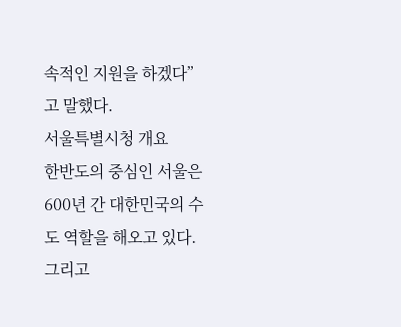속적인 지원을 하겠다”고 말했다.
서울특별시청 개요
한반도의 중심인 서울은 600년 간 대한민국의 수도 역할을 해오고 있다. 그리고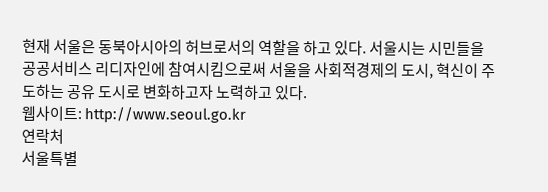현재 서울은 동북아시아의 허브로서의 역할을 하고 있다. 서울시는 시민들을 공공서비스 리디자인에 참여시킴으로써 서울을 사회적경제의 도시, 혁신이 주도하는 공유 도시로 변화하고자 노력하고 있다.
웹사이트: http://www.seoul.go.kr
연락처
서울특별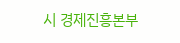시 경제진흥본부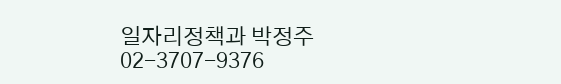일자리정책과 박정주
02-3707-9376